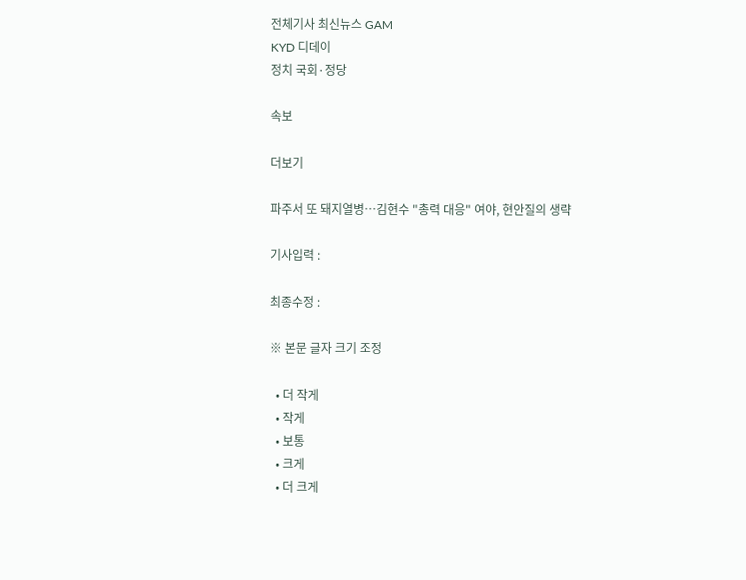전체기사 최신뉴스 GAM
KYD 디데이
정치 국회·정당

속보

더보기

파주서 또 돼지열병…김현수 "총력 대응" 여야, 현안질의 생략

기사입력 :

최종수정 :

※ 본문 글자 크기 조정

  • 더 작게
  • 작게
  • 보통
  • 크게
  • 더 크게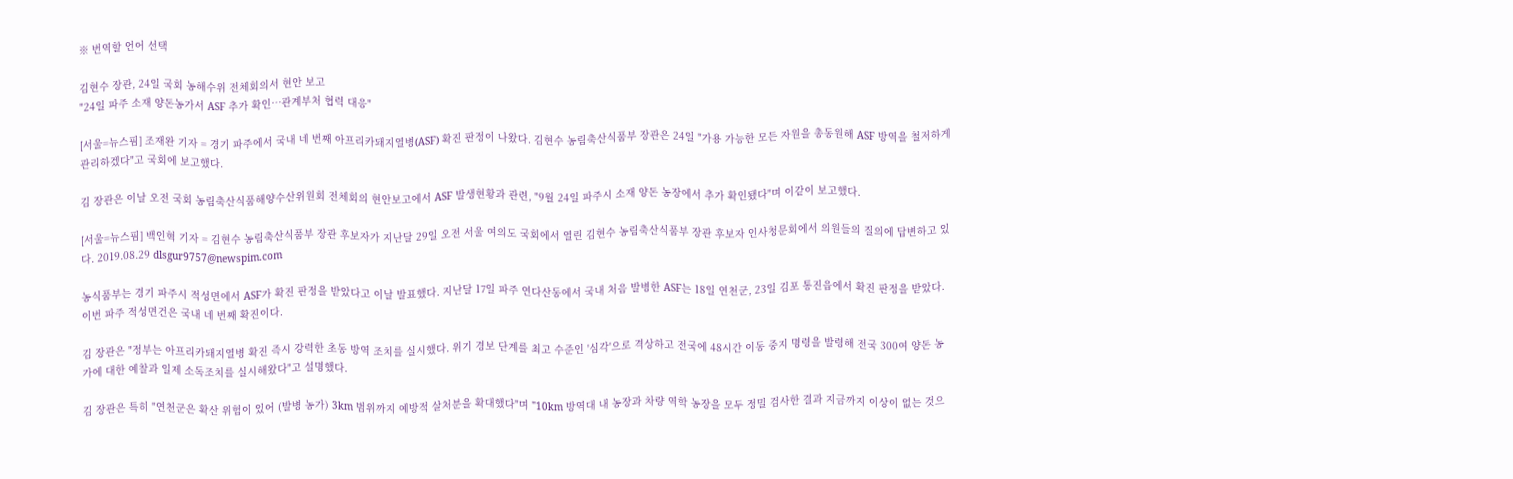※ 번역할 언어 선택

김현수 장관, 24일 국회 농해수위 전체회의서 현안 보고
"24일 파주 소재 양돈농가서 ASF 추가 확인…관계부처 협력 대응"

[서울=뉴스핌] 조재완 기자 = 경기 파주에서 국내 네 번째 아프리카돼지열병(ASF) 확진 판정이 나왔다. 김현수 농림축산식품부 장관은 24일 "가용 가능한 모든 자원을 총동원해 ASF 방역을 철저하게 관리하겠다"고 국회에 보고했다.

김 장관은 이날 오전 국회 농림축산식품해양수산위원회 전체회의 현안보고에서 ASF 발생현황과 관련, "9월 24일 파주시 소재 양돈 농장에서 추가 확인됐다"며 이같이 보고했다.

[서울=뉴스핌] 백인혁 기자 = 김현수 농림축산식품부 장관 후보자가 지난달 29일 오전 서울 여의도 국회에서 열린 김현수 농림축산식품부 장관 후보자 인사청문회에서 의원들의 질의에 답변하고 있다. 2019.08.29 dlsgur9757@newspim.com

농식품부는 경기 파주시 적성면에서 ASF가 확진 판정을 받았다고 이날 발표했다. 지난달 17일 파주 연다산동에서 국내 처음 발병한 ASF는 18일 연천군, 23일 김포 통진읍에서 확진 판정을 받았다. 이번 파주 적성면건은 국내 네 번째 확진이다.

김 장관은 "정부는 아프리카돼지열병 확진 즉시 강력한 초동 방역 조치를 실시했다. 위기 경보 단계를 최고 수준인 '심각'으로 격상하고 전국에 48시간 이동 중지 명령을 발령해 전국 300여 양돈 농가에 대한 예찰과 일제 소독조치를 실시해왔다"고 설명했다.

김 장관은 특히 "연천군은 확산 위험이 있어 (발병 농가) 3km 범위까지 예방적 살처분을 확대했다"며 "10km 방역대 내 농장과 차량 역학 농장을 모두 정밀 검사한 결과 지금까지 이상이 없는 것으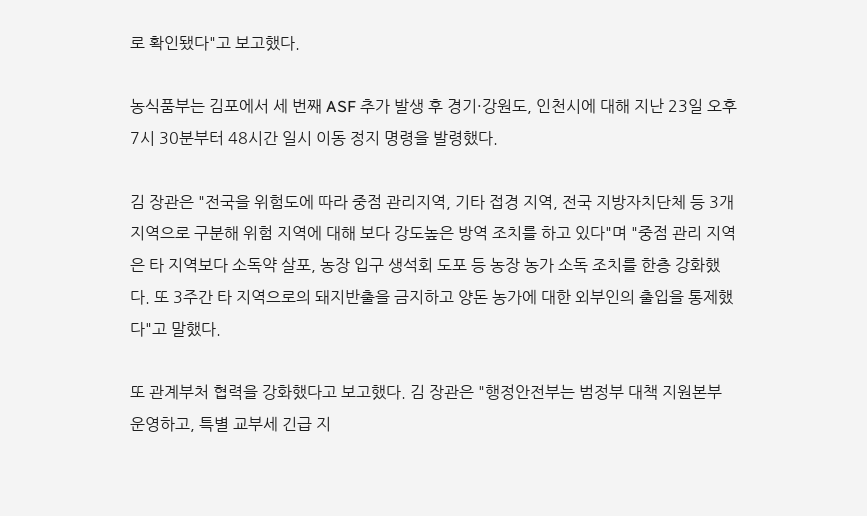로 확인됐다"고 보고했다.

농식품부는 김포에서 세 번째 ASF 추가 발생 후 경기·강원도, 인천시에 대해 지난 23일 오후 7시 30분부터 48시간 일시 이동 정지 명령을 발령했다.

김 장관은 "전국을 위험도에 따라 중점 관리지역, 기타 접경 지역, 전국 지방자치단체 등 3개 지역으로 구분해 위험 지역에 대해 보다 강도높은 방역 조치를 하고 있다"며 "중점 관리 지역은 타 지역보다 소독약 살포, 농장 입구 생석회 도포 등 농장 농가 소독 조치를 한층 강화했다. 또 3주간 타 지역으로의 돼지반출을 금지하고 양돈 농가에 대한 외부인의 출입을 통제했다"고 말했다.

또 관계부처 협력을 강화했다고 보고했다. 김 장관은 "행정안전부는 범정부 대책 지원본부 운영하고, 특별 교부세 긴급 지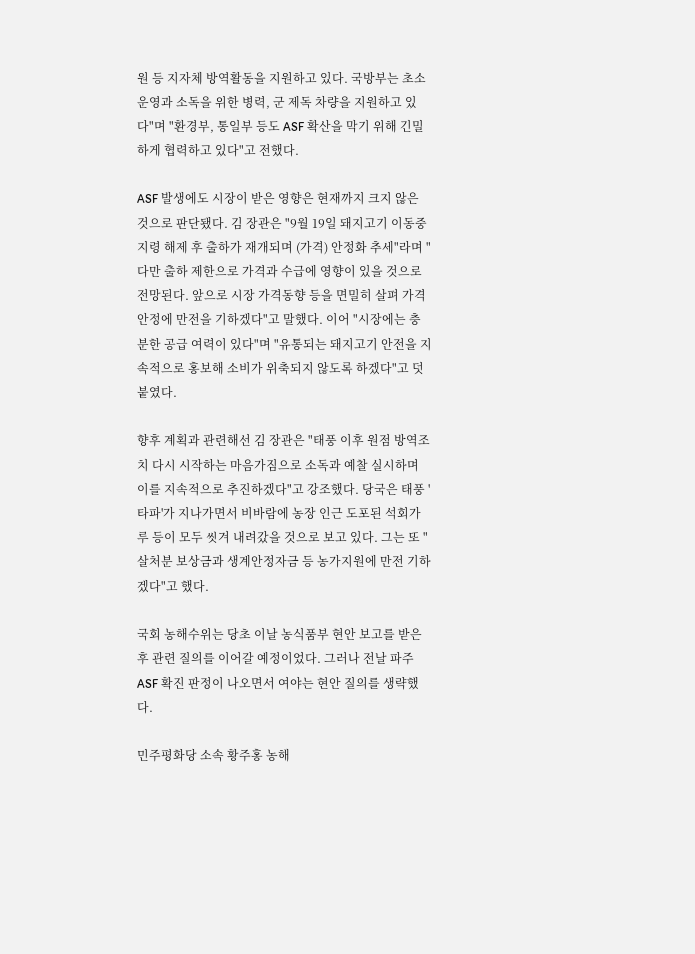원 등 지자체 방역활동을 지원하고 있다. 국방부는 초소운영과 소독을 위한 병력, 군 제독 차량을 지원하고 있다"며 "환경부, 통일부 등도 ASF 확산을 막기 위해 긴밀하게 협력하고 있다"고 전했다.

ASF 발생에도 시장이 받은 영향은 현재까지 크지 않은 것으로 판단됐다. 김 장관은 "9월 19일 돼지고기 이동중지령 해제 후 출하가 재개되며 (가격) 안정화 추세"라며 "다만 출하 제한으로 가격과 수급에 영향이 있을 것으로 전망된다. 앞으로 시장 가격동향 등을 면밀히 살펴 가격 안정에 만전을 기하겠다"고 말했다. 이어 "시장에는 충분한 공급 여력이 있다"며 "유통되는 돼지고기 안전을 지속적으로 홍보해 소비가 위축되지 않도록 하겠다"고 덧붙였다.

향후 계획과 관련해선 김 장관은 "태풍 이후 원점 방역조치 다시 시작하는 마음가짐으로 소독과 예찰 실시하며 이를 지속적으로 추진하겠다"고 강조했다. 당국은 태풍 '타파'가 지나가면서 비바람에 농장 인근 도포된 석회가루 등이 모두 씻겨 내려갔을 것으로 보고 있다. 그는 또 "살처분 보상금과 생계안정자금 등 농가지원에 만전 기하겠다"고 했다.

국회 농해수위는 당초 이날 농식품부 현안 보고를 받은 후 관련 질의를 이어갈 예정이었다. 그러나 전날 파주 ASF 확진 판정이 나오면서 여야는 현안 질의를 생략했다.

민주평화당 소속 황주홍 농해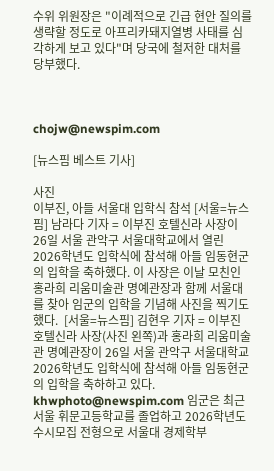수위 위원장은 "이례적으로 긴급 현안 질의를 생략할 정도로 아프리카돼지열병 사태를 심각하게 보고 있다"며 당국에 철저한 대처를 당부했다.



chojw@newspim.com

[뉴스핌 베스트 기사]

사진
이부진, 아들 서울대 입학식 참석 [서울=뉴스핌] 남라다 기자 = 이부진 호텔신라 사장이 26일 서울 관악구 서울대학교에서 열린 2026학년도 입학식에 참석해 아들 임동현군의 입학을 축하했다. 이 사장은 이날 모친인 홍라희 리움미술관 명예관장과 함께 서울대를 찾아 임군의 입학을 기념해 사진을 찍기도 했다.  [서울=뉴스핌] 김현우 기자 = 이부진 호텔신라 사장(사진 왼쪽)과 홍라희 리움미술관 명예관장이 26일 서울 관악구 서울대학교 2026학년도 입학식에 참석해 아들 임동현군의 입학을 축하하고 있다.  khwphoto@newspim.com 임군은 최근 서울 휘문고등학교를 졸업하고 2026학년도 수시모집 전형으로 서울대 경제학부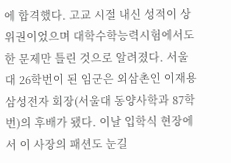에 합격했다. 고교 시절 내신 성적이 상위권이었으며 대학수학능력시험에서도 한 문제만 틀린 것으로 알려졌다. 서울대 26학번이 된 임군은 외삼촌인 이재용 삼성전자 회장(서울대 동양사학과 87학번)의 후배가 됐다. 이날 입학식 현장에서 이 사장의 패션도 눈길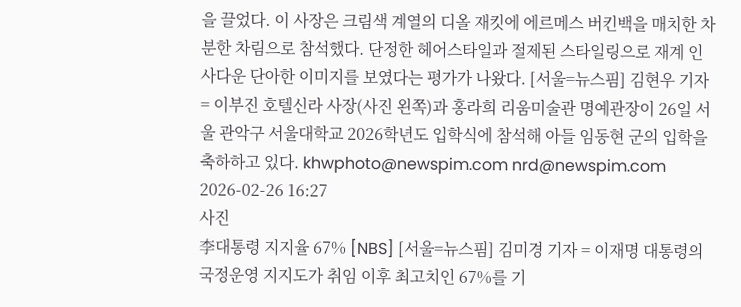을 끌었다. 이 사장은 크림색 계열의 디올 재킷에 에르메스 버킨백을 매치한 차분한 차림으로 참석했다. 단정한 헤어스타일과 절제된 스타일링으로 재계 인사다운 단아한 이미지를 보였다는 평가가 나왔다. [서울=뉴스핌] 김현우 기자 = 이부진 호텔신라 사장(사진 왼쪽)과 홍라희 리움미술관 명예관장이 26일 서울 관악구 서울대학교 2026학년도 입학식에 참석해 아들 임동현 군의 입학을 축하하고 있다. khwphoto@newspim.com nrd@newspim.com 2026-02-26 16:27
사진
李대통령 지지율 67% [NBS] [서울=뉴스핌] 김미경 기자 = 이재명 대통령의 국정운영 지지도가 취임 이후 최고치인 67%를 기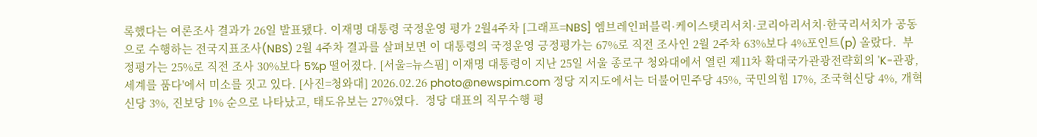록했다는 여론조사 결과가 26일 발표됐다. 이재명 대통령 국정운영 평가 2월4주차 [그래프=NBS] 엠브레인퍼블릭·케이스탯리서치·코리아리서치·한국리서치가 공동으로 수행하는 전국지표조사(NBS) 2월 4주차 결과를 살펴보면 이 대통령의 국정운영 긍정평가는 67%로 직전 조사인 2월 2주차 63%보다 4%포인트(p) 올랐다.  부정평가는 25%로 직전 조사 30%보다 5%p 떨어졌다. [서울=뉴스핌] 이재명 대통령이 지난 25일 서울 종로구 청와대에서 열린 제11차 확대국가관광전략회의 'K-관광, 세계를 품다'에서 미소를 짓고 있다. [사진=청와대] 2026.02.26 photo@newspim.com 정당 지지도에서는 더불어민주당 45%, 국민의힘 17%, 조국혁신당 4%, 개혁신당 3%, 진보당 1% 순으로 나타났고, 태도유보는 27%였다.  정당 대표의 직무수행 평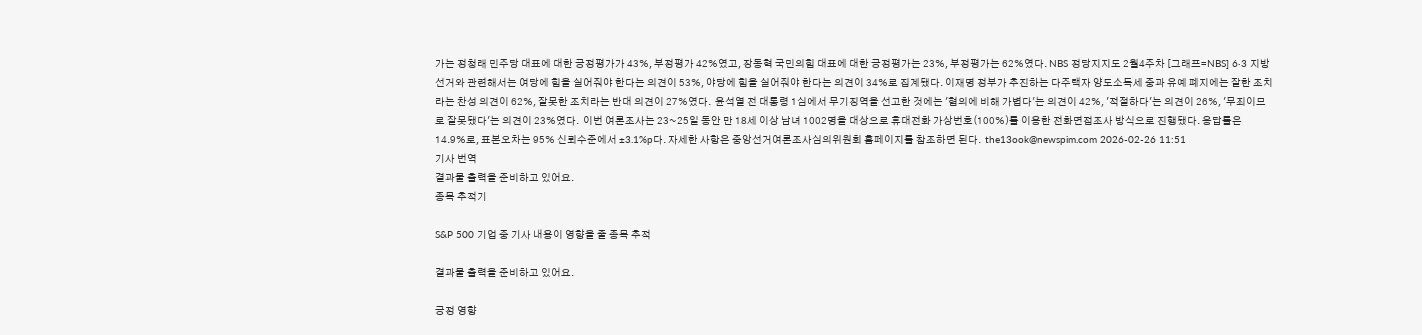가는 정청래 민주당 대표에 대한 긍정평가가 43%, 부정평가 42%였고, 장동혁 국민의힘 대표에 대한 긍정평가는 23%, 부정평가는 62%였다. NBS 정당지지도 2월4주차 [그래프=NBS] 6·3 지방선거와 관련해서는 여당에 힘을 실어줘야 한다는 의견이 53%, 야당에 힘을 실어줘야 한다는 의견이 34%로 집계됐다. 이재명 정부가 추진하는 다주택자 양도소득세 중과 유예 폐지에는 잘한 조치라는 찬성 의견이 62%, 잘못한 조치라는 반대 의견이 27%였다.  윤석열 전 대통령 1심에서 무기징역을 선고한 것에는 '혐의에 비해 가볍다'는 의견이 42%, '적절하다'는 의견이 26%, '무죄이므로 잘못됐다'는 의견이 23%였다.  이번 여론조사는 23~25일 동안 만 18세 이상 남녀 1002명을 대상으로 휴대전화 가상번호(100%)를 이용한 전화면접조사 방식으로 진행됐다. 응답률은 14.9%로, 표본오차는 95% 신뢰수준에서 ±3.1%p다. 자세한 사항은 중앙선거여론조사심의위원회 홈페이지를 참조하면 된다.  the13ook@newspim.com 2026-02-26 11:51
기사 번역
결과물 출력을 준비하고 있어요.
종목 추적기

S&P 500 기업 중 기사 내용이 영향을 줄 종목 추적

결과물 출력을 준비하고 있어요.

긍정 영향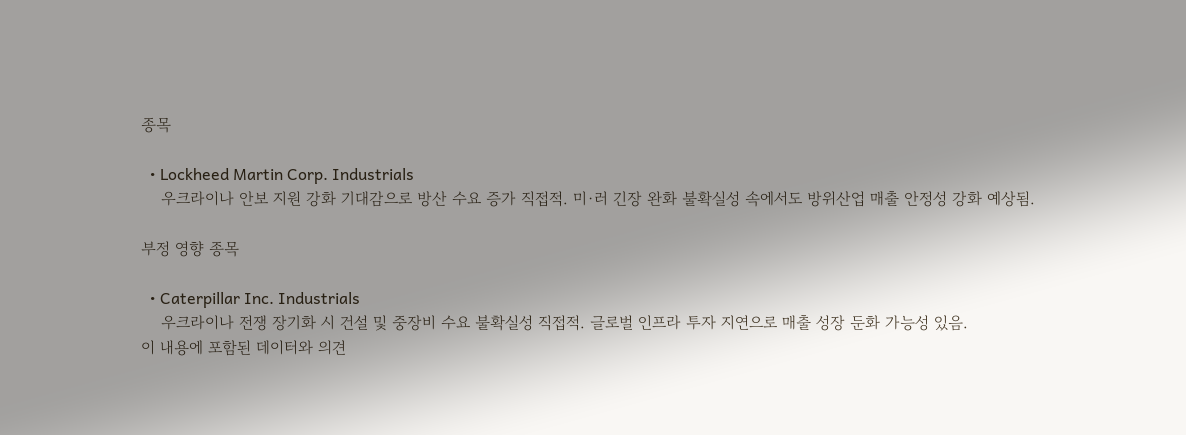종목

  • Lockheed Martin Corp. Industrials
    우크라이나 안보 지원 강화 기대감으로 방산 수요 증가 직접적. 미·러 긴장 완화 불확실성 속에서도 방위산업 매출 안정성 강화 예상됨.

부정 영향 종목

  • Caterpillar Inc. Industrials
    우크라이나 전쟁 장기화 시 건설 및 중장비 수요 불확실성 직접적. 글로벌 인프라 투자 지연으로 매출 성장 둔화 가능성 있음.
이 내용에 포함된 데이터와 의견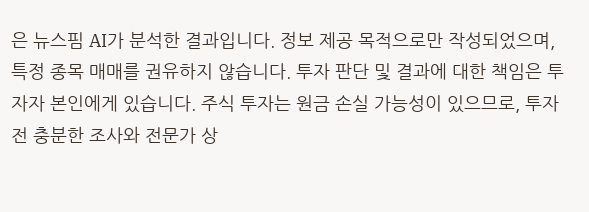은 뉴스핌 AI가 분석한 결과입니다. 정보 제공 목적으로만 작성되었으며, 특정 종목 매매를 권유하지 않습니다. 투자 판단 및 결과에 대한 책임은 투자자 본인에게 있습니다. 주식 투자는 원금 손실 가능성이 있으므로, 투자 전 충분한 조사와 전문가 상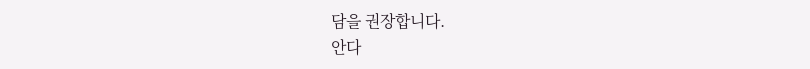담을 권장합니다.
안다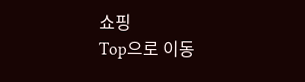쇼핑
Top으로 이동